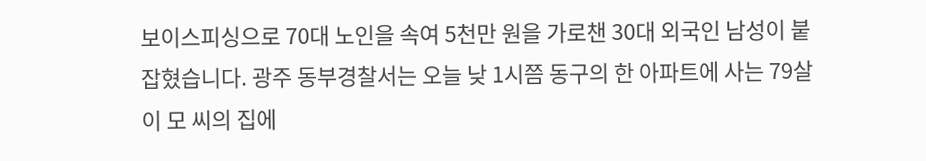보이스피싱으로 70대 노인을 속여 5천만 원을 가로챈 30대 외국인 남성이 붙잡혔습니다. 광주 동부경찰서는 오늘 낮 1시쯤 동구의 한 아파트에 사는 79살 이 모 씨의 집에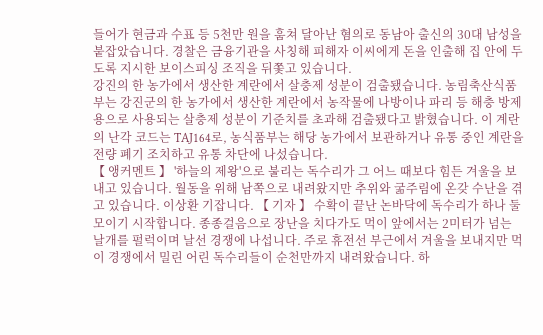들어가 현금과 수표 등 5천만 원을 훔쳐 달아난 혐의로 동남아 출신의 30대 남성을 붙잡았습니다. 경찰은 금융기관을 사칭해 피해자 이씨에게 돈을 인출해 집 안에 두도록 지시한 보이스피싱 조직을 뒤쫓고 있습니다.
강진의 한 농가에서 생산한 계란에서 살충제 성분이 검출됐습니다. 농림축산식품부는 강진군의 한 농가에서 생산한 계란에서 농작물에 나방이나 파리 등 해충 방제용으로 사용되는 살충제 성분이 기준치를 초과해 검출됐다고 밝혔습니다. 이 계란의 난각 코드는 TAJ164로, 농식품부는 해당 농가에서 보관하거나 유통 중인 계란을 전량 폐기 조치하고 유통 차단에 나섰습니다.
【 앵커멘트 】 '하늘의 제왕'으로 불리는 독수리가 그 어느 때보다 힘든 겨울을 보내고 있습니다. 월동을 위해 남쪽으로 내려왔지만 추위와 굶주림에 온갖 수난을 겪고 있습니다. 이상환 기잡니다. 【 기자 】 수확이 끝난 논바닥에 독수리가 하나 둘 모이기 시작합니다. 종종걸음으로 장난을 치다가도 먹이 앞에서는 2미터가 넘는 날개를 펄럭이며 날선 경쟁에 나섭니다. 주로 휴전선 부근에서 겨울을 보내지만 먹이 경쟁에서 밀린 어린 독수리들이 순천만까지 내려왔습니다. 하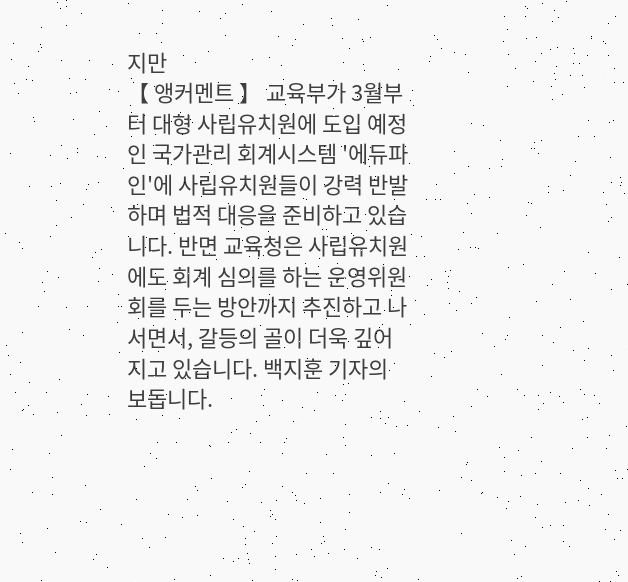지만
【 앵커멘트 】 교육부가 3월부터 대형 사립유치원에 도입 예정인 국가관리 회계시스템 '에듀파인'에 사립유치원들이 강력 반발하며 법적 대응을 준비하고 있습니다. 반면 교육청은 사립유치원에도 회계 심의를 하는 운영위원회를 두는 방안까지 추진하고 나서면서, 갈등의 골이 더욱 깊어지고 있습니다. 백지훈 기자의 보돕니다.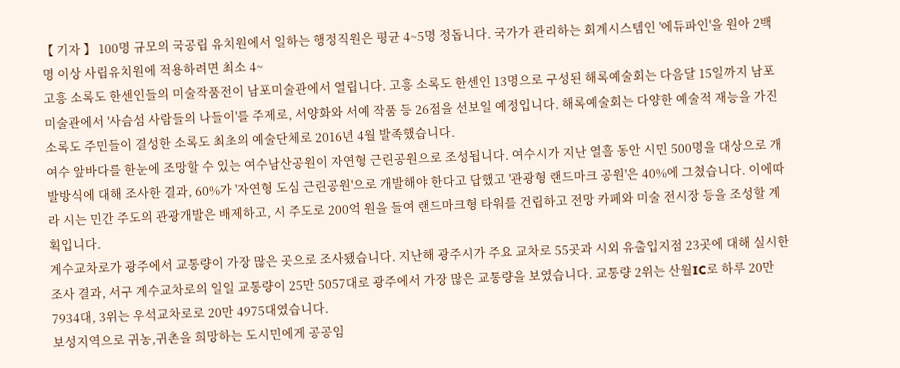【 기자 】 100명 규모의 국공립 유치원에서 일하는 행정직원은 평균 4~5명 정돕니다. 국가가 관리하는 회계시스템인 '에듀파인'을 원아 2백명 이상 사립유치원에 적용하려면 최소 4~
고흥 소록도 한센인들의 미술작품전이 남포미술관에서 열립니다. 고흥 소록도 한센인 13명으로 구성된 해록예술회는 다음달 15일까지 남포미술관에서 '사슴섬 사람들의 나들이'를 주제로, 서양화와 서예 작품 등 26점을 선보일 예정입니다. 해록예술회는 다양한 예술적 재능을 가진 소록도 주민들이 결성한 소록도 최초의 예술단체로 2016년 4월 발족했습니다.
여수 앞바다를 한눈에 조망할 수 있는 여수남산공원이 자연형 근린공원으로 조성됩니다. 여수시가 지난 열흘 동안 시민 500명을 대상으로 개발방식에 대해 조사한 결과, 60%가 '자연형 도심 근린공원'으로 개발해야 한다고 답했고 '관광형 랜드마크 공원'은 40%에 그쳤습니다. 이에따라 시는 민간 주도의 관광개발은 배제하고, 시 주도로 200억 원을 들여 랜드마크형 타워를 건립하고 전망 카페와 미술 전시장 등을 조성할 계획입니다.
계수교차로가 광주에서 교통량이 가장 많은 곳으로 조사됐습니다. 지난해 광주시가 주요 교차로 55곳과 시외 유출입지점 23곳에 대해 실시한 조사 결과, 서구 계수교차로의 일일 교통량이 25만 5057대로 광주에서 가장 많은 교통량을 보였습니다. 교통량 2위는 산월IC로 하루 20만 7934대, 3위는 우석교차로로 20만 4975대였습니다.
보성지역으로 귀농,귀촌을 희망하는 도시민에게 공공임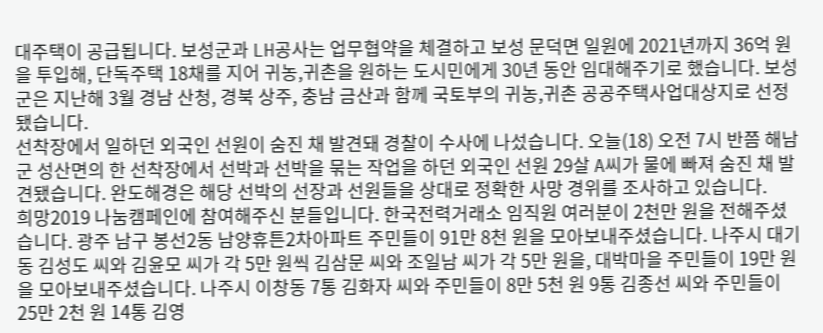대주택이 공급됩니다. 보성군과 LH공사는 업무협약을 체결하고 보성 문덕면 일원에 2021년까지 36억 원을 투입해, 단독주택 18채를 지어 귀농,귀촌을 원하는 도시민에게 30년 동안 임대해주기로 했습니다. 보성군은 지난해 3월 경남 산청, 경북 상주, 충남 금산과 함께 국토부의 귀농,귀촌 공공주택사업대상지로 선정됐습니다.
선착장에서 일하던 외국인 선원이 숨진 채 발견돼 경찰이 수사에 나섰습니다. 오늘(18) 오전 7시 반쯤 해남군 성산면의 한 선착장에서 선박과 선박을 묶는 작업을 하던 외국인 선원 29살 A씨가 물에 빠져 숨진 채 발견됐습니다. 완도해경은 해당 선박의 선장과 선원들을 상대로 정확한 사망 경위를 조사하고 있습니다.
희망2019 나눔캠페인에 참여해주신 분들입니다. 한국전력거래소 임직원 여러분이 2천만 원을 전해주셨습니다. 광주 남구 봉선2동 남양휴튼2차아파트 주민들이 91만 8천 원을 모아보내주셨습니다. 나주시 대기동 김성도 씨와 김윤모 씨가 각 5만 원씩 김삼문 씨와 조일남 씨가 각 5만 원을, 대박마을 주민들이 19만 원을 모아보내주셨습니다. 나주시 이창동 7통 김화자 씨와 주민들이 8만 5천 원 9통 김종선 씨와 주민들이 25만 2천 원 14통 김영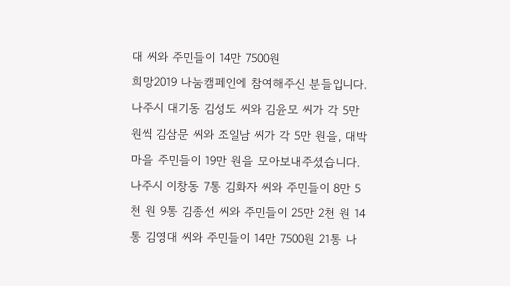대 씨와 주민들이 14만 7500원
희망2019 나눔캠페인에 참여해주신 분들입니다. 나주시 대기동 김성도 씨와 김윤모 씨가 각 5만 원씩 김삼문 씨와 조일남 씨가 각 5만 원을, 대박마을 주민들이 19만 원을 모아보내주셨습니다. 나주시 이창동 7통 김화자 씨와 주민들이 8만 5천 원 9통 김종선 씨와 주민들이 25만 2천 원 14통 김영대 씨와 주민들이 14만 7500원 21통 나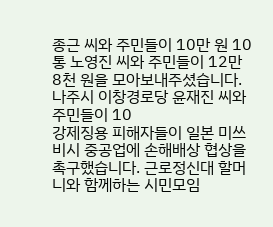종근 씨와 주민들이 10만 원 10통 노영진 씨와 주민들이 12만 8천 원을 모아보내주셨습니다. 나주시 이창경로당 윤재진 씨와 주민들이 10
강제징용 피해자들이 일본 미쓰비시 중공업에 손해배상 협상을 촉구했습니다. 근로정신대 할머니와 함께하는 시민모임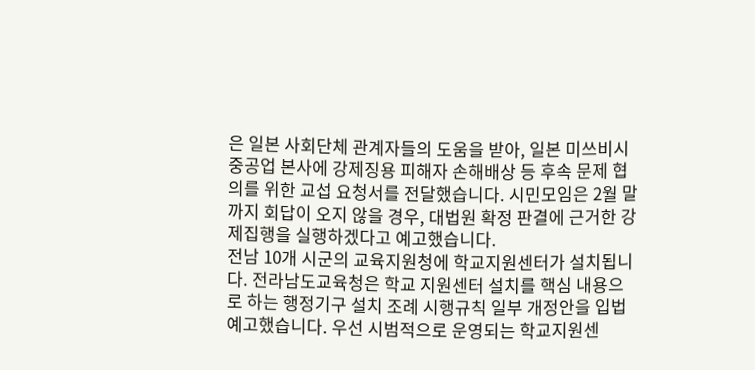은 일본 사회단체 관계자들의 도움을 받아, 일본 미쓰비시 중공업 본사에 강제징용 피해자 손해배상 등 후속 문제 협의를 위한 교섭 요청서를 전달했습니다. 시민모임은 2월 말까지 회답이 오지 않을 경우, 대법원 확정 판결에 근거한 강제집행을 실행하겠다고 예고했습니다.
전남 10개 시군의 교육지원청에 학교지원센터가 설치됩니다. 전라남도교육청은 학교 지원센터 설치를 핵심 내용으로 하는 행정기구 설치 조례 시행규칙 일부 개정안을 입법예고했습니다. 우선 시범적으로 운영되는 학교지원센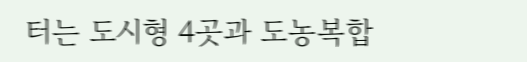터는 도시형 4곳과 도농복합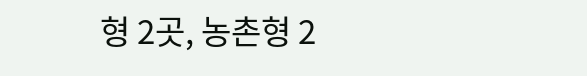형 2곳, 농촌형 2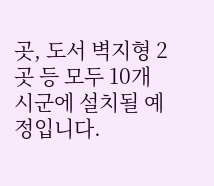곳, 도서 벽지형 2곳 등 모두 10개 시군에 설치될 예정입니다.